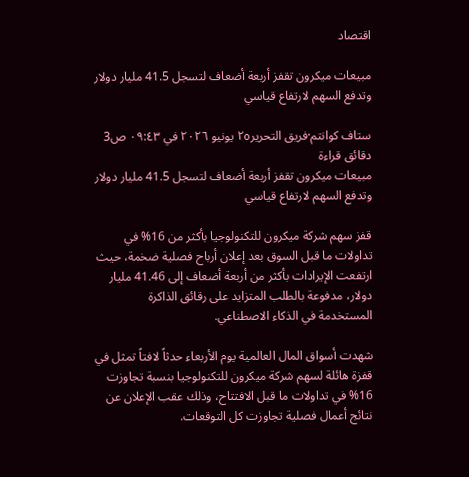اقتصاد

مبيعات ميكرون تقفز أربعة أضعاف لتسجل 41.5 مليار دولار وتدفع السهم لارتفاع قياسي

ستاف كوانتم·فريق التحرير٢٥ يونيو ٢٠٢٦ في ٠٩:٤٣ ص3 دقائق قراءة
مبيعات ميكرون تقفز أربعة أضعاف لتسجل 41.5 مليار دولار وتدفع السهم لارتفاع قياسي

قفز سهم شركة ميكرون للتكنولوجيا بأكثر من 16% في تداولات ما قبل السوق بعد إعلان أرباح فصلية ضخمة، حيث ارتفعت الإيرادات بأكثر من أربعة أضعاف إلى 41.46 مليار دولار، مدفوعة بالطلب المتزايد على رقائق الذاكرة المستخدمة في الذكاء الاصطناعي.

شهدت أسواق المال العالمية يوم الأربعاء حدثاً لافتاً تمثل في قفزة هائلة لسهم شركة ميكرون للتكنولوجيا بنسبة تجاوزت 16% في تداولات ما قبل الافتتاح، وذلك عقب الإعلان عن نتائج أعمال فصلية تجاوزت كل التوقعات.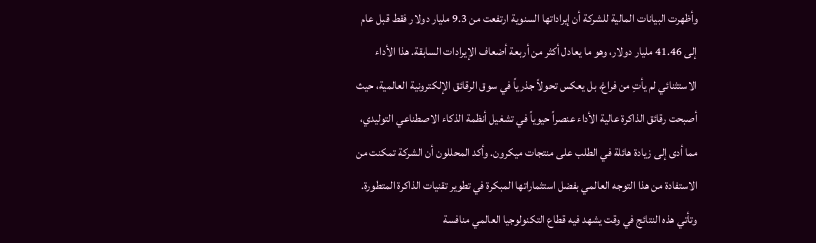وأظهرت البيانات المالية للشركة أن إيراداتها السنوية ارتفعت من 9.3 مليار دولار فقط قبل عام إلى 41.46 مليار دولار، وهو ما يعادل أكثر من أربعة أضعاف الإيرادات السابقة. هذا الأداء الاستثنائي لم يأتِ من فراغ، بل يعكس تحولاً جذرياً في سوق الرقائق الإلكترونية العالمية، حيث أصبحت رقائق الذاكرة عالية الأداء عنصراً حيوياً في تشغيل أنظمة الذكاء الاصطناعي التوليدي، مما أدى إلى زيادة هائلة في الطلب على منتجات ميكرون. وأكد المحللون أن الشركة تمكنت من الاستفادة من هذا التوجه العالمي بفضل استثماراتها المبكرة في تطوير تقنيات الذاكرة المتطورة. وتأتي هذه النتائج في وقت يشهد فيه قطاع التكنولوجيا العالمي منافسة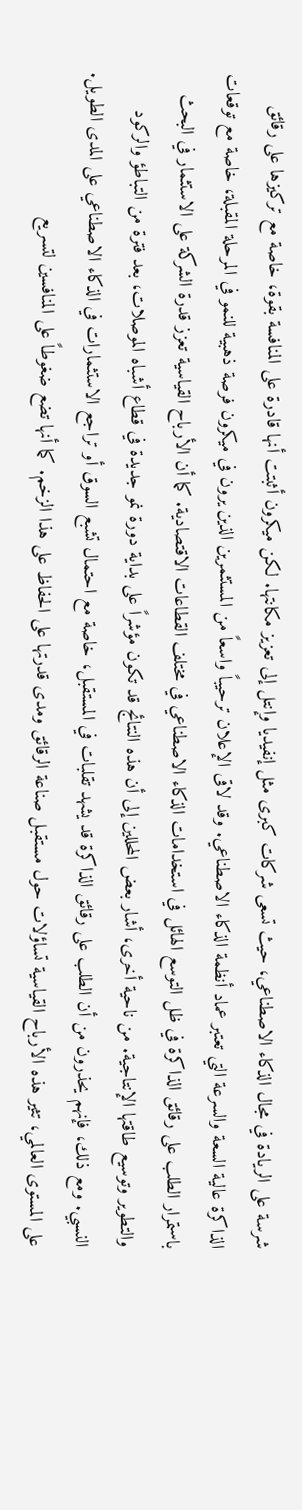شرسة على الريادة في مجال الذكاء الاصطناعي، حيث تسعى شركات كبرى مثل إنفيديا وإنتل إلى تعزيز مكانتها. لكن ميكرون أثبتت أنها قادرة على المنافسة بقوة، خاصة مع تركيزها على رقائق الذاكرة عالية السعة والسرعة التي تعتبر عماد أنظمة الذكاء الاصطناعي. وقد لاقى الإعلان ترحيباً واسعاً من المستثمرين الذين يرون في ميكرون فرصة ذهبية للنمو في المرحلة المقبلة، خاصة مع توقعات باستمرار الطلب على رقائق الذاكرة في ظل التوسع الهائل في استخدامات الذكاء الاصطناعي في مختلف القطاعات الاقتصادية. كما أن الأرباح القياسية تعزز قدرة الشركة على الاستثمار في البحث والتطوير وتوسيع طاقتها الإنتاجية. من ناحية أخرى، أشار بعض المحللين إلى أن هذه النتائج قد تكون مؤشراً على بداية دورة نمو جديدة في قطاع أشباه الموصلات، بعد فترة من التباطؤ والركود النسبي. ومع ذلك، فإنهم يحذرون من أن الطلب على رقائق الذاكرة قد يشهد تقلبات في المستقبل، خاصة مع احتمال تشبع السوق أو تراجع الاستثمارات في الذكاء الاصطناعي على المدى الطويل. على المستوى العالمي، تثير هذه الأرباح القياسية تساؤلات حول مستقبل صناعة الرقائق ومدى قدرتها على الحفاظ على هذا الزخم. كما أنها تضع ضغوطاً على المنافسين لتسريع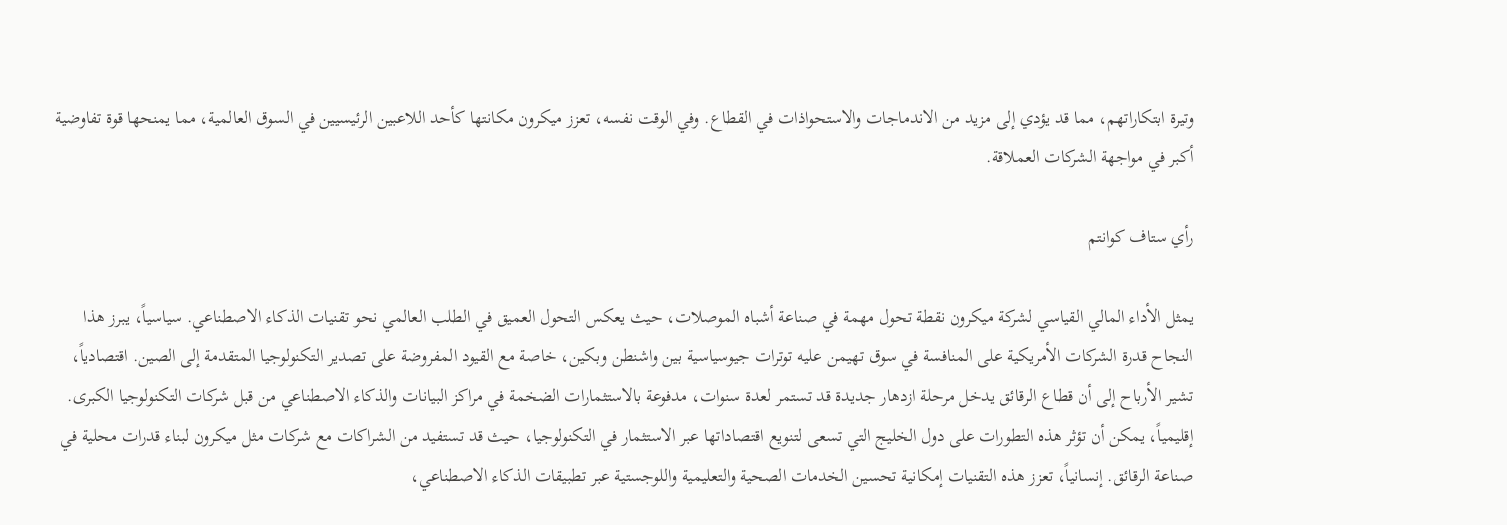وتيرة ابتكاراتهم، مما قد يؤدي إلى مزيد من الاندماجات والاستحواذات في القطاع. وفي الوقت نفسه، تعزز ميكرون مكانتها كأحد اللاعبين الرئيسيين في السوق العالمية، مما يمنحها قوة تفاوضية أكبر في مواجهة الشركات العملاقة.

رأي ستاف كوانتم

يمثل الأداء المالي القياسي لشركة ميكرون نقطة تحول مهمة في صناعة أشباه الموصلات، حيث يعكس التحول العميق في الطلب العالمي نحو تقنيات الذكاء الاصطناعي. سياسياً، يبرز هذا النجاح قدرة الشركات الأمريكية على المنافسة في سوق تهيمن عليه توترات جيوسياسية بين واشنطن وبكين، خاصة مع القيود المفروضة على تصدير التكنولوجيا المتقدمة إلى الصين. اقتصادياً، تشير الأرباح إلى أن قطاع الرقائق يدخل مرحلة ازدهار جديدة قد تستمر لعدة سنوات، مدفوعة بالاستثمارات الضخمة في مراكز البيانات والذكاء الاصطناعي من قبل شركات التكنولوجيا الكبرى. إقليمياً، يمكن أن تؤثر هذه التطورات على دول الخليج التي تسعى لتنويع اقتصاداتها عبر الاستثمار في التكنولوجيا، حيث قد تستفيد من الشراكات مع شركات مثل ميكرون لبناء قدرات محلية في صناعة الرقائق. إنسانياً، تعزز هذه التقنيات إمكانية تحسين الخدمات الصحية والتعليمية واللوجستية عبر تطبيقات الذكاء الاصطناعي،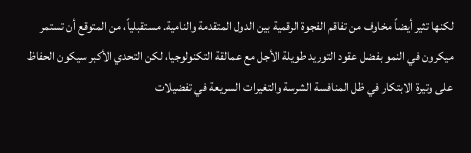لكنها تثير أيضاً مخاوف من تفاقم الفجوة الرقمية بين الدول المتقدمة والنامية. مستقبلياً، من المتوقع أن تستمر ميكرون في النمو بفضل عقود التوريد طويلة الأجل مع عمالقة التكنولوجيا، لكن التحدي الأكبر سيكون الحفاظ على وتيرة الابتكار في ظل المنافسة الشرسة والتغيرات السريعة في تفضيلات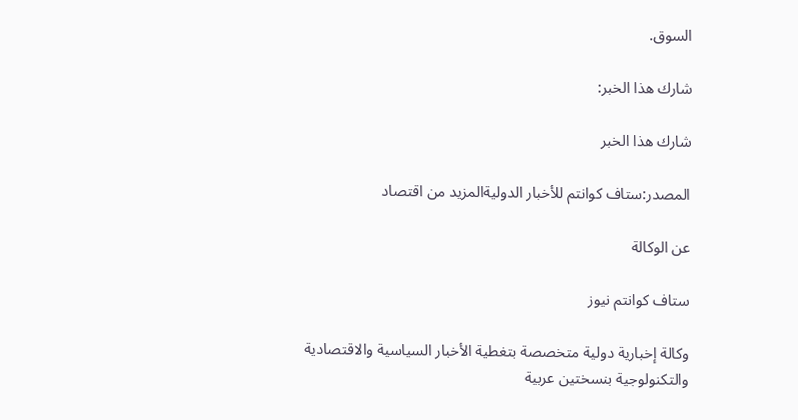السوق.

شارك هذا الخبر:

شارك هذا الخبر

المصدر:ستاف كوانتم للأخبار الدوليةالمزيد من اقتصاد

عن الوكالة

ستاف كوانتم نيوز

وكالة إخبارية دولية متخصصة بتغطية الأخبار السياسية والاقتصادية والتكنولوجية بنسختين عربية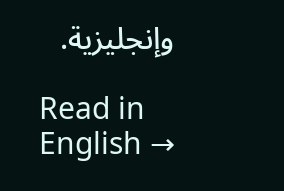وإنجليزية.

Read in English →